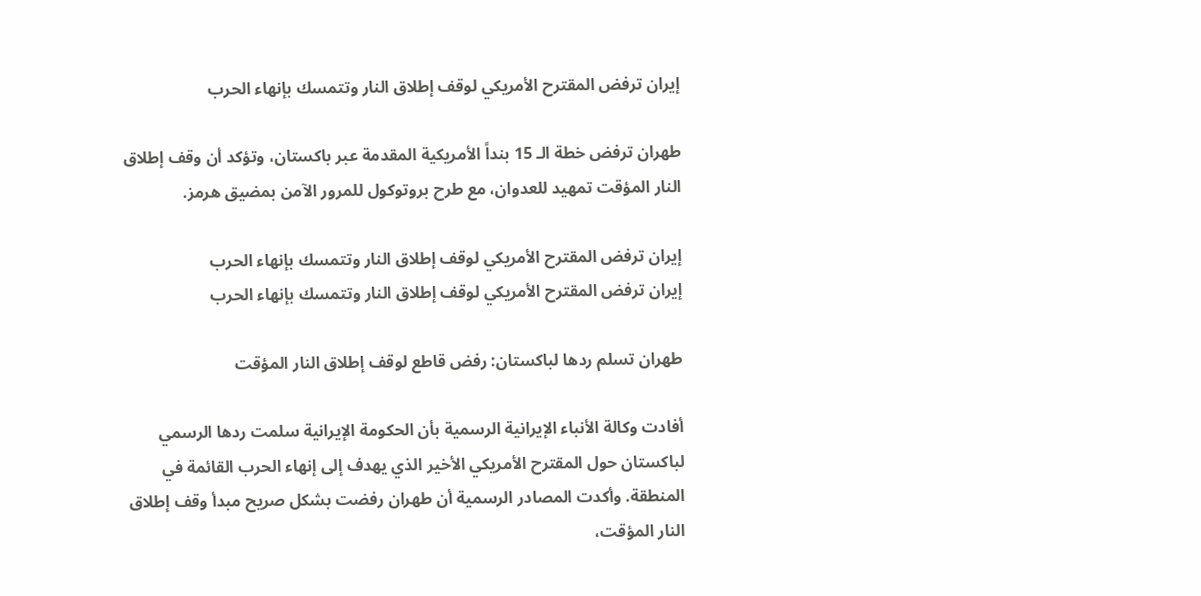إيران ترفض المقترح الأمريكي لوقف إطلاق النار وتتمسك بإنهاء الحرب

طهران ترفض خطة الـ 15 بنداً الأمريكية المقدمة عبر باكستان، وتؤكد أن وقف إطلاق النار المؤقت تمهيد للعدوان، مع طرح بروتوكول للمرور الآمن بمضيق هرمز.

إيران ترفض المقترح الأمريكي لوقف إطلاق النار وتتمسك بإنهاء الحرب
إيران ترفض المقترح الأمريكي لوقف إطلاق النار وتتمسك بإنهاء الحرب

طهران تسلم ردها لباكستان: رفض قاطع لوقف إطلاق النار المؤقت

أفادت وكالة الأنباء الإيرانية الرسمية بأن الحكومة الإيرانية سلمت ردها الرسمي لباكستان حول المقترح الأمريكي الأخير الذي يهدف إلى إنهاء الحرب القائمة في المنطقة. وأكدت المصادر الرسمية أن طهران رفضت بشكل صريح مبدأ وقف إطلاق النار المؤقت،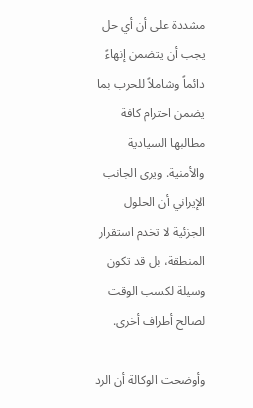مشددة على أن أي حل يجب أن يتضمن إنهاءً دائماً وشاملاً للحرب بما يضمن احترام كافة مطالبها السيادية والأمنية. ويرى الجانب الإيراني أن الحلول الجزئية لا تخدم استقرار المنطقة، بل قد تكون وسيلة لكسب الوقت لصالح أطراف أخرى.

وأوضحت الوكالة أن الرد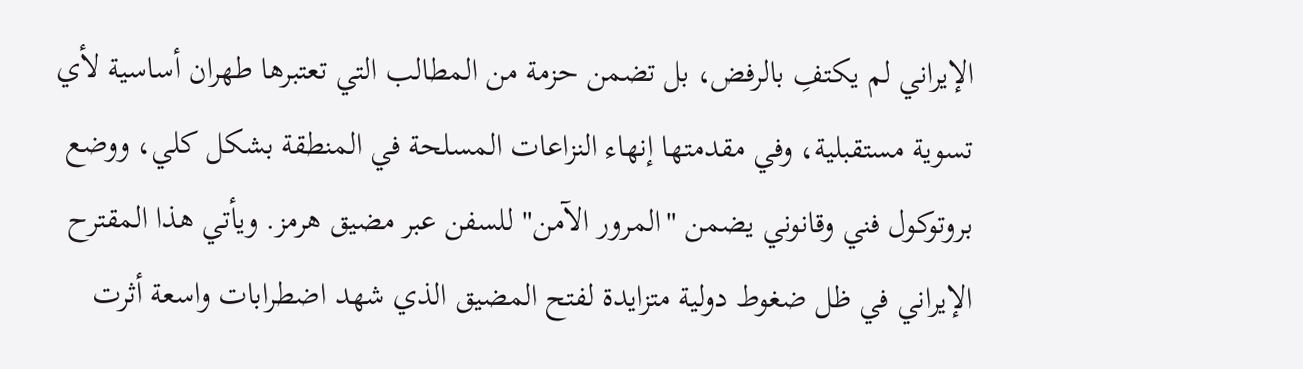الإيراني لم يكتفِ بالرفض، بل تضمن حزمة من المطالب التي تعتبرها طهران أساسية لأي تسوية مستقبلية، وفي مقدمتها إنهاء النزاعات المسلحة في المنطقة بشكل كلي، ووضع بروتوكول فني وقانوني يضمن "المرور الآمن" للسفن عبر مضيق هرمز. ويأتي هذا المقترح الإيراني في ظل ضغوط دولية متزايدة لفتح المضيق الذي شهد اضطرابات واسعة أثرت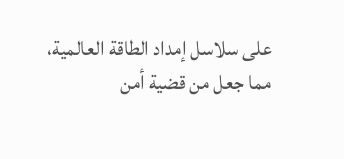على سلاسل إمداد الطاقة العالمية، مما جعل من قضية أمن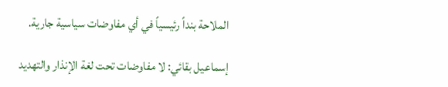الملاحة بنداً رئيسياً في أي مفاوضات سياسية جارية.

إسماعيل بقائي: لا مفاوضات تحت لغة الإنذار والتهديد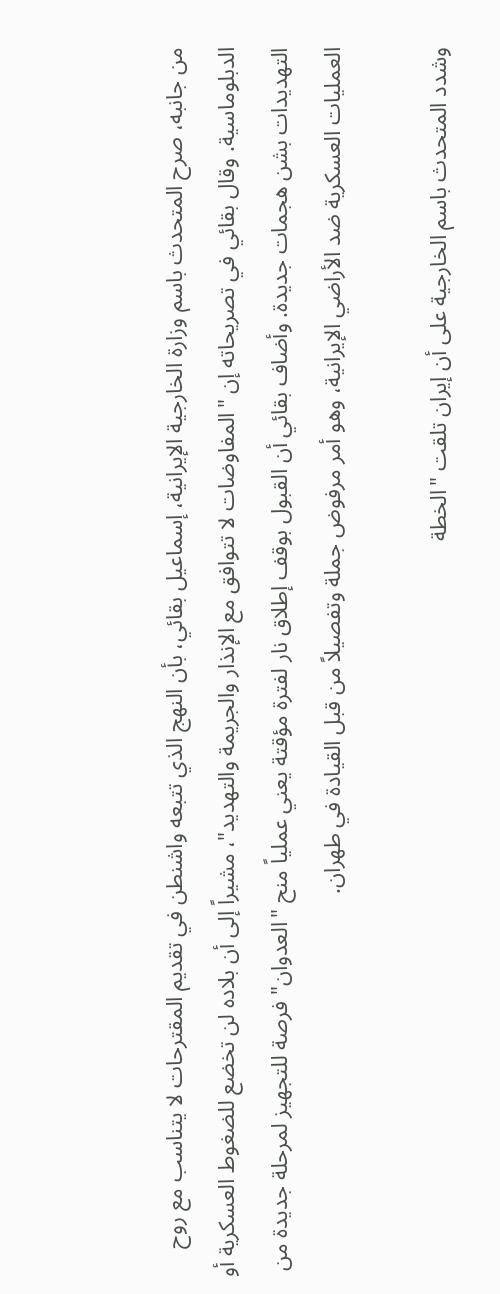من جانبه، صرح المتحدث باسم وزارة الخارجية الإيرانية، إسماعيل بقائي، بأن النهج الذي تتبعه واشنطن في تقديم المقترحات لا يتناسب مع روح الدبلوماسية. وقال بقائي في تصريحاته إن "المفاوضات لا تتوافق مع الإنذار والجريمة والتهديد"، مشيراً إلى أن بلاده لن تخضع للضغوط العسكرية أو التهديدات بشن هجمات جديدة. وأضاف بقائي أن القبول بوقف إطلاق نار لفترة مؤقتة يعني عملياً منح "العدوان" فرصة للتجهيز لمرحلة جديدة من العمليات العسكرية ضد الأراضي الإيرانية، وهو أمر مرفوض جملة وتفصيلاً من قبل القيادة في طهران.

وشدد المتحدث باسم الخارجية على أن إيران تلقت "الخطة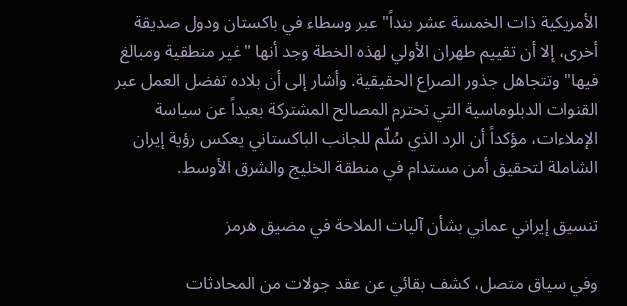الأمريكية ذات الخمسة عشر بنداً" عبر وسطاء في باكستان ودول صديقة أخرى، إلا أن تقييم طهران الأولي لهذه الخطة وجد أنها "غير منطقية ومبالغ فيها" وتتجاهل جذور الصراع الحقيقية. وأشار إلى أن بلاده تفضل العمل عبر القنوات الدبلوماسية التي تحترم المصالح المشتركة بعيداً عن سياسة الإملاءات، مؤكداً أن الرد الذي سُلّم للجانب الباكستاني يعكس رؤية إيران الشاملة لتحقيق أمن مستدام في منطقة الخليج والشرق الأوسط.

تنسيق إيراني عماني بشأن آليات الملاحة في مضيق هرمز

وفي سياق متصل، كشف بقائي عن عقد جولات من المحادثات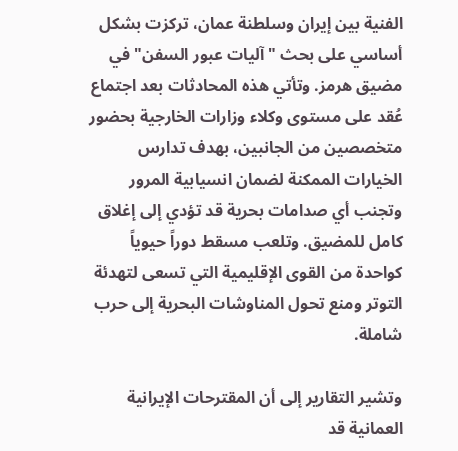الفنية بين إيران وسلطنة عمان، تركزت بشكل أساسي على بحث "آليات عبور السفن" في مضيق هرمز. وتأتي هذه المحادثات بعد اجتماع عُقد على مستوى وكلاء وزارات الخارجية بحضور متخصصين من الجانبين، بهدف تدارس الخيارات الممكنة لضمان انسيابية المرور وتجنب أي صدامات بحرية قد تؤدي إلى إغلاق كامل للمضيق. وتلعب مسقط دوراً حيوياً كواحدة من القوى الإقليمية التي تسعى لتهدئة التوتر ومنع تحول المناوشات البحرية إلى حرب شاملة.

وتشير التقارير إلى أن المقترحات الإيرانية العمانية قد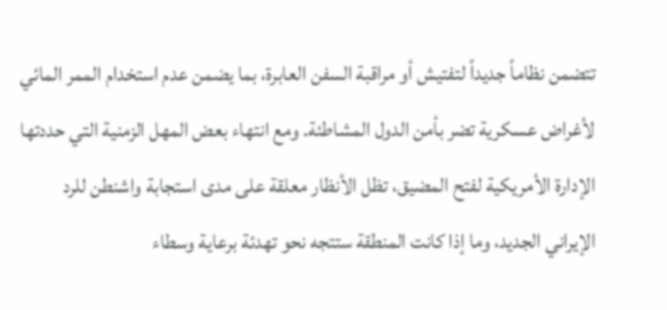تتضمن نظاماً جديداً لتفتيش أو مراقبة السفن العابرة، بما يضمن عدم استخدام الممر المائي لأغراض عسكرية تضر بأمن الدول المشاطئة. ومع انتهاء بعض المهل الزمنية التي حددتها الإدارة الأمريكية لفتح المضيق، تظل الأنظار معلقة على مدى استجابة واشنطن للرد الإيراني الجديد، وما إذا كانت المنطقة ستتجه نحو تهدئة برعاية وسطاء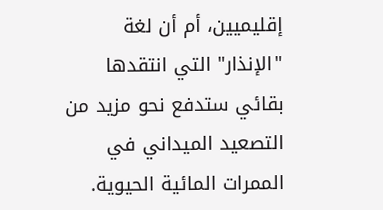إقليميين، أم أن لغة "الإنذار" التي انتقدها بقائي ستدفع نحو مزيد من التصعيد الميداني في الممرات المائية الحيوية.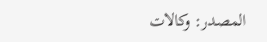المصدر: وكالات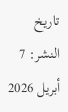تاريخ النشر: 7 أبريل 2026